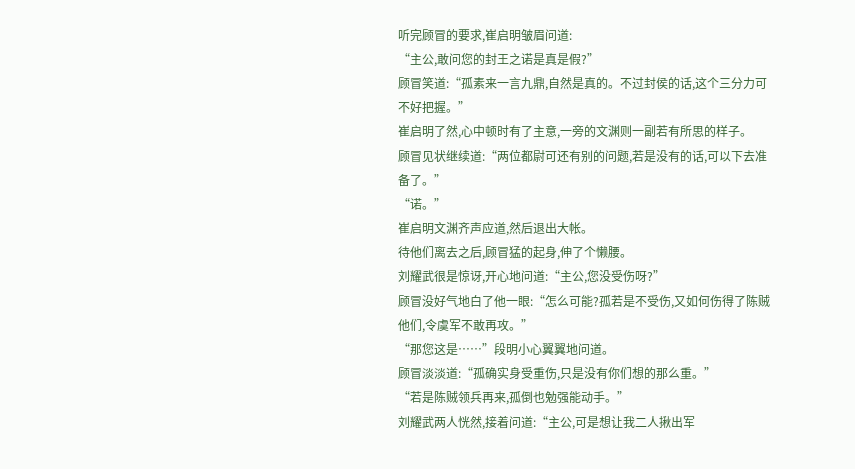听完顾冒的要求,崔启明皱眉问道:
“主公,敢问您的封王之诺是真是假?”
顾冒笑道:“孤素来一言九鼎,自然是真的。不过封侯的话,这个三分力可不好把握。”
崔启明了然,心中顿时有了主意,一旁的文渊则一副若有所思的样子。
顾冒见状继续道:“两位都尉可还有别的问题,若是没有的话,可以下去准备了。”
“诺。”
崔启明文渊齐声应道,然后退出大帐。
待他们离去之后,顾冒猛的起身,伸了个懒腰。
刘耀武很是惊讶,开心地问道:“主公,您没受伤呀?”
顾冒没好气地白了他一眼:“怎么可能?孤若是不受伤,又如何伤得了陈贼他们,令虞军不敢再攻。”
“那您这是……”段明小心翼翼地问道。
顾冒淡淡道:“孤确实身受重伤,只是没有你们想的那么重。”
“若是陈贼领兵再来,孤倒也勉强能动手。”
刘耀武两人恍然,接着问道:“主公,可是想让我二人揪出军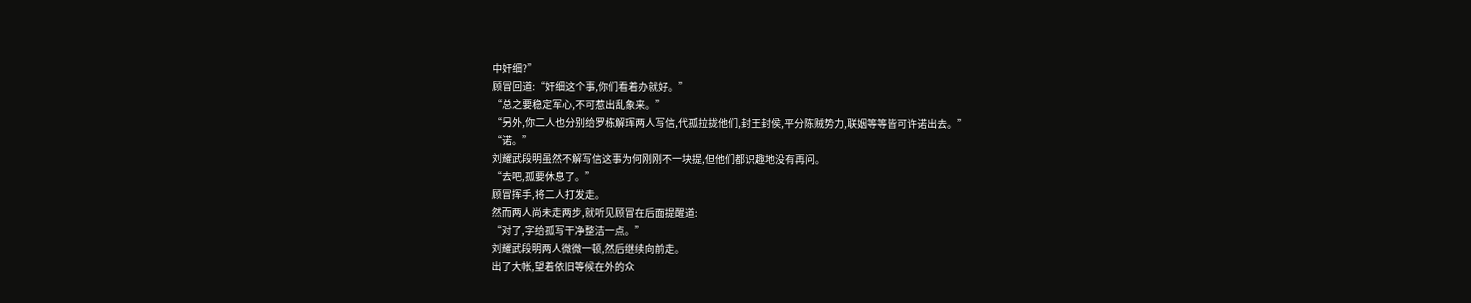中奸细?”
顾冒回道:“奸细这个事,你们看着办就好。”
“总之要稳定军心,不可惹出乱象来。”
“另外,你二人也分别给罗栋解珲两人写信,代孤拉拢他们,封王封侯,平分陈贼势力,联姻等等皆可许诺出去。”
“诺。”
刘耀武段明虽然不解写信这事为何刚刚不一块提,但他们都识趣地没有再问。
“去吧,孤要休息了。”
顾冒挥手,将二人打发走。
然而两人尚未走两步,就听见顾冒在后面提醒道:
“对了,字给孤写干净整洁一点。”
刘耀武段明两人微微一顿,然后继续向前走。
出了大帐,望着依旧等候在外的众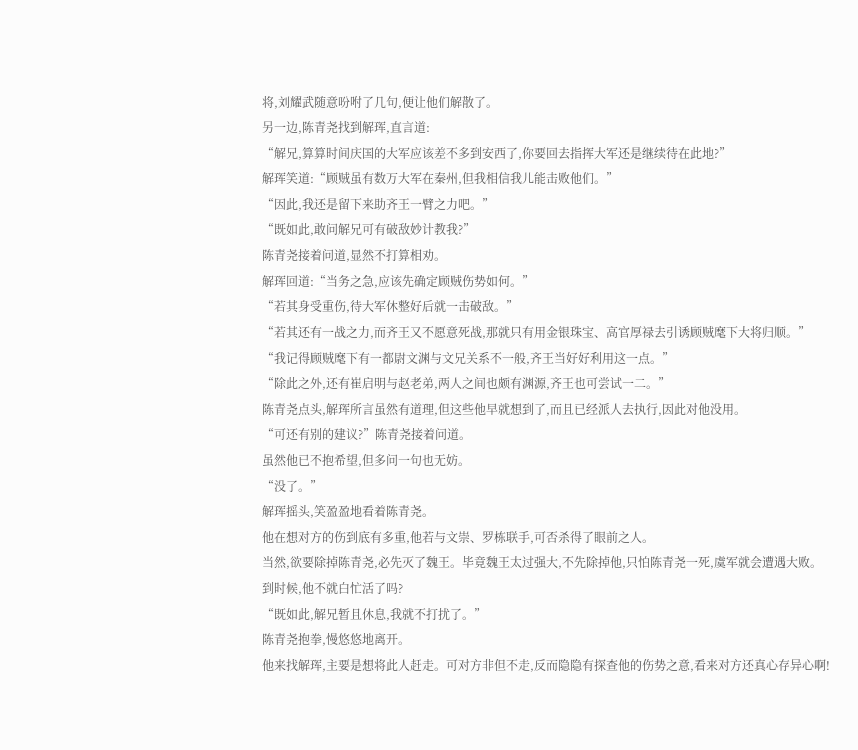将,刘耀武随意吩咐了几句,便让他们解散了。
另一边,陈青尧找到解珲,直言道:
“解兄,算算时间庆国的大军应该差不多到安西了,你要回去指挥大军还是继续待在此地?”
解珲笑道:“顾贼虽有数万大军在秦州,但我相信我儿能击败他们。”
“因此,我还是留下来助齐王一臂之力吧。”
“既如此,敢问解兄可有破敌妙计教我?”
陈青尧接着问道,显然不打算相劝。
解珲回道:“当务之急,应该先确定顾贼伤势如何。”
“若其身受重伤,待大军休整好后就一击破敌。”
“若其还有一战之力,而齐王又不愿意死战,那就只有用金银珠宝、高官厚禄去引诱顾贼麾下大将归顺。”
“我记得顾贼麾下有一都尉文渊与文兄关系不一般,齐王当好好利用这一点。”
“除此之外,还有崔启明与赵老弟,两人之间也颇有渊源,齐王也可尝试一二。”
陈青尧点头,解珲所言虽然有道理,但这些他早就想到了,而且已经派人去执行,因此对他没用。
“可还有别的建议?”陈青尧接着问道。
虽然他已不抱希望,但多问一句也无妨。
“没了。”
解珲摇头,笑盈盈地看着陈青尧。
他在想对方的伤到底有多重,他若与文崇、罗栋联手,可否杀得了眼前之人。
当然,欲要除掉陈青尧,必先灭了魏王。毕竟魏王太过强大,不先除掉他,只怕陈青尧一死,虞军就会遭遇大败。
到时候,他不就白忙活了吗?
“既如此,解兄暂且休息,我就不打扰了。”
陈青尧抱拳,慢悠悠地离开。
他来找解珲,主要是想将此人赶走。可对方非但不走,反而隐隐有探查他的伤势之意,看来对方还真心存异心啊!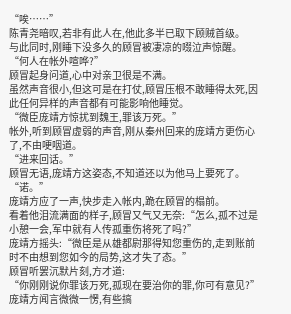“唉……”
陈青尧暗叹,若非有此人在,他此多半已取下顾贼首级。
与此同时,刚睡下没多久的顾冒被凄凉的啜泣声惊醒。
“何人在帐外喧哗?”
顾冒起身问道,心中对亲卫很是不满。
虽然声音很小,但这可是在打仗,顾冒压根不敢睡得太死,因此任何异样的声音都有可能影响他睡觉。
“微臣庞靖方惊扰到魏王,罪该万死。”
帐外,听到顾冒虚弱的声音,刚从秦州回来的庞靖方更伤心了,不由哽咽道。
“进来回话。”
顾冒无语,庞靖方这姿态,不知道还以为他马上要死了。
“诺。”
庞靖方应了一声,快步走入帐内,跪在顾冒的榻前。
看着他泪流满面的样子,顾冒又气又无奈:“怎么,孤不过是小憩一会,军中就有人传孤重伤将死了吗?”
庞靖方摇头:“微臣是从雄都尉那得知您重伤的,走到账前时不由想到您如今的局势,这才失了态。”
顾冒听罢沉默片刻,方才道:
“你刚刚说你罪该万死,孤现在要治你的罪,你可有意见?”
庞靖方闻言微微一愣,有些搞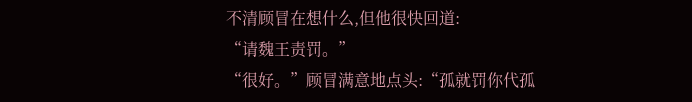不清顾冒在想什么,但他很快回道:
“请魏王责罚。”
“很好。”顾冒满意地点头:“孤就罚你代孤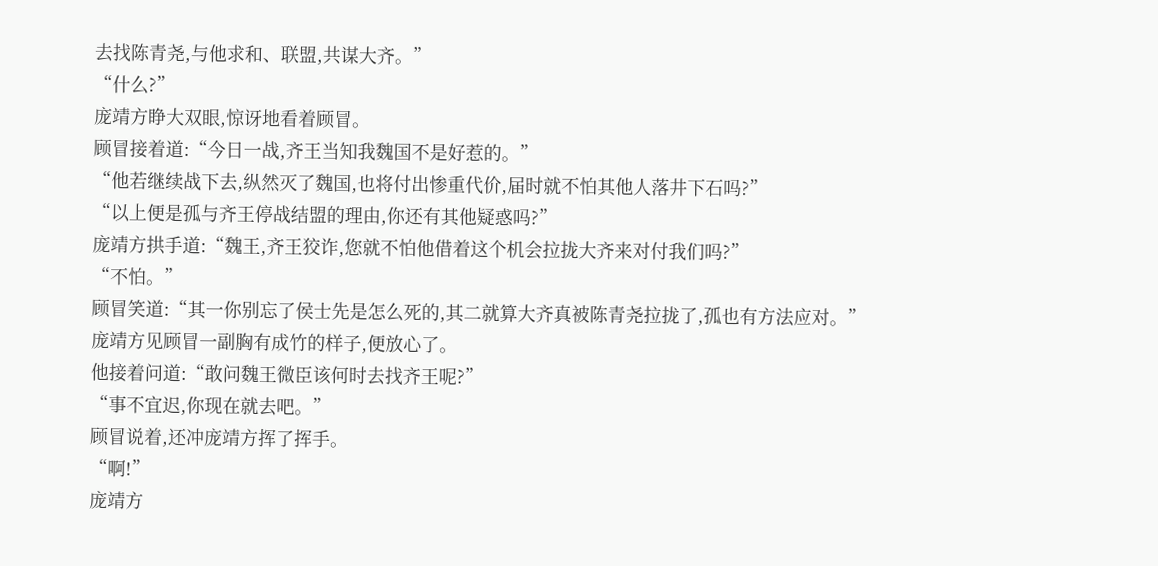去找陈青尧,与他求和、联盟,共谋大齐。”
“什么?”
庞靖方睁大双眼,惊讶地看着顾冒。
顾冒接着道:“今日一战,齐王当知我魏国不是好惹的。”
“他若继续战下去,纵然灭了魏国,也将付出惨重代价,届时就不怕其他人落井下石吗?”
“以上便是孤与齐王停战结盟的理由,你还有其他疑惑吗?”
庞靖方拱手道:“魏王,齐王狡诈,您就不怕他借着这个机会拉拢大齐来对付我们吗?”
“不怕。”
顾冒笑道:“其一你别忘了侯士先是怎么死的,其二就算大齐真被陈青尧拉拢了,孤也有方法应对。”
庞靖方见顾冒一副胸有成竹的样子,便放心了。
他接着问道:“敢问魏王微臣该何时去找齐王呢?”
“事不宜迟,你现在就去吧。”
顾冒说着,还冲庞靖方挥了挥手。
“啊!”
庞靖方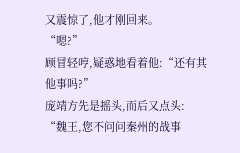又震惊了,他才刚回来。
“嗯?”
顾冒轻哼,疑惑地看着他:“还有其他事吗?”
庞靖方先是摇头,而后又点头:
“魏王,您不问问秦州的战事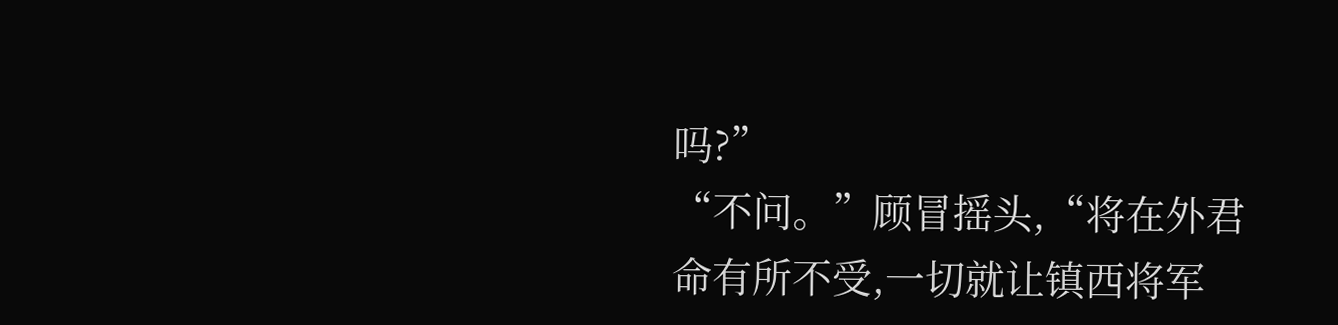吗?”
“不问。”顾冒摇头,“将在外君命有所不受,一切就让镇西将军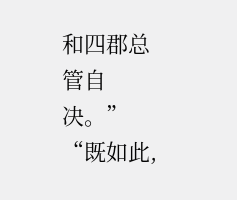和四郡总管自决。”
“既如此,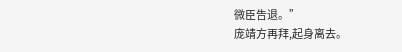微臣告退。”
庞靖方再拜,起身离去。